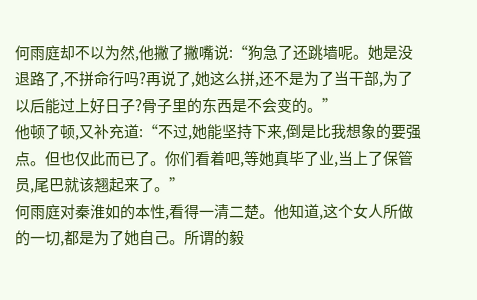何雨庭却不以为然,他撇了撇嘴说:“狗急了还跳墙呢。她是没退路了,不拼命行吗?再说了,她这么拼,还不是为了当干部,为了以后能过上好日子?骨子里的东西是不会变的。”
他顿了顿,又补充道:“不过,她能坚持下来,倒是比我想象的要强点。但也仅此而已了。你们看着吧,等她真毕了业,当上了保管员,尾巴就该翘起来了。”
何雨庭对秦淮如的本性,看得一清二楚。他知道,这个女人所做的一切,都是为了她自己。所谓的毅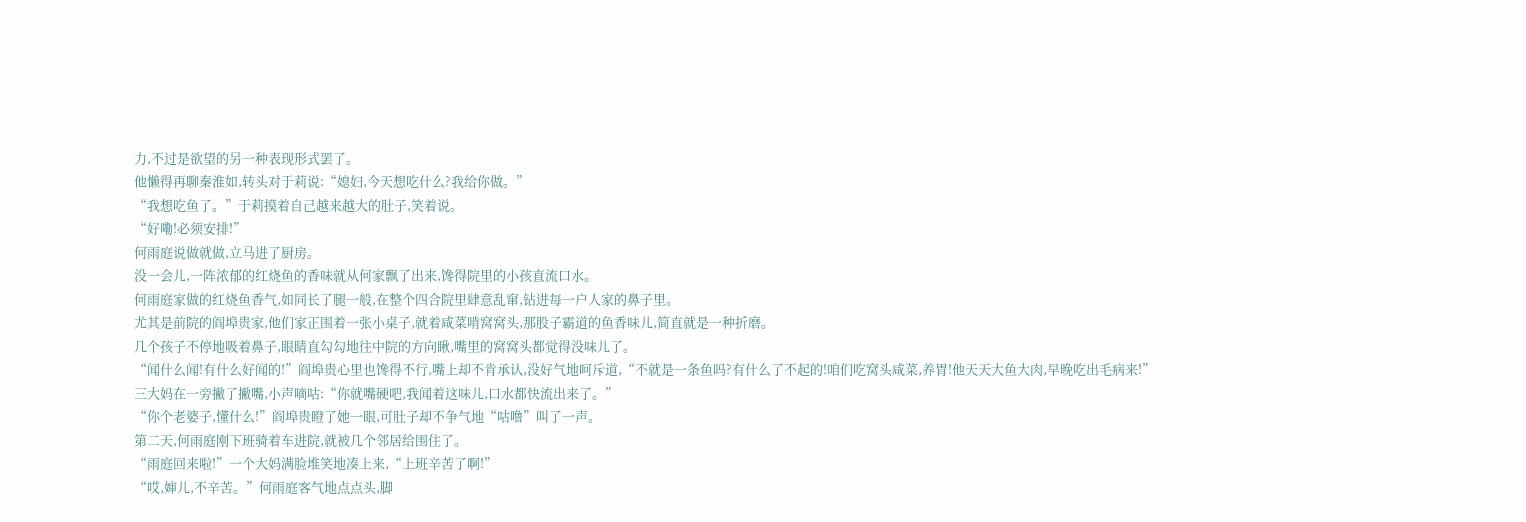力,不过是欲望的另一种表现形式罢了。
他懒得再聊秦淮如,转头对于莉说:“媳妇,今天想吃什么?我给你做。”
“我想吃鱼了。”于莉摸着自己越来越大的肚子,笑着说。
“好嘞!必须安排!”
何雨庭说做就做,立马进了厨房。
没一会儿,一阵浓郁的红烧鱼的香味就从何家飘了出来,馋得院里的小孩直流口水。
何雨庭家做的红烧鱼香气,如同长了腿一般,在整个四合院里肆意乱窜,钻进每一户人家的鼻子里。
尤其是前院的阎埠贵家,他们家正围着一张小桌子,就着咸菜啃窝窝头,那股子霸道的鱼香味儿,简直就是一种折磨。
几个孩子不停地吸着鼻子,眼睛直勾勾地往中院的方向瞅,嘴里的窝窝头都觉得没味儿了。
“闻什么闻!有什么好闻的!”阎埠贵心里也馋得不行,嘴上却不肯承认,没好气地呵斥道,“不就是一条鱼吗?有什么了不起的!咱们吃窝头咸菜,养胃!他天天大鱼大肉,早晚吃出毛病来!”
三大妈在一旁撇了撇嘴,小声嘀咕:“你就嘴硬吧,我闻着这味儿,口水都快流出来了。”
“你个老婆子,懂什么!”阎埠贵瞪了她一眼,可肚子却不争气地“咕噜”叫了一声。
第二天,何雨庭刚下班骑着车进院,就被几个邻居给围住了。
“雨庭回来啦!”一个大妈满脸堆笑地凑上来,“上班辛苦了啊!”
“哎,婶儿,不辛苦。”何雨庭客气地点点头,脚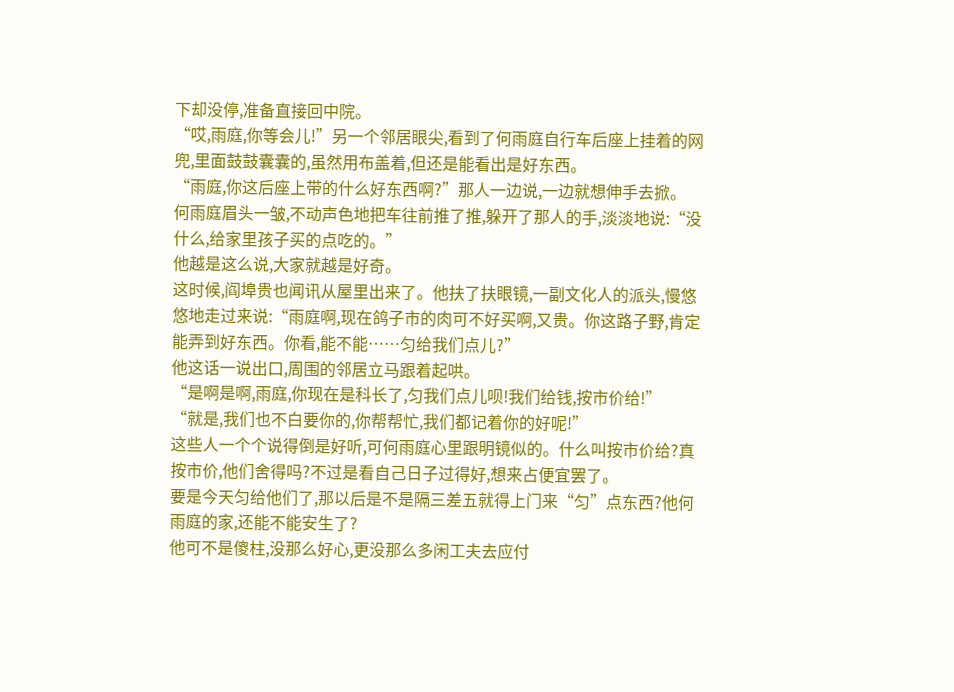下却没停,准备直接回中院。
“哎,雨庭,你等会儿!”另一个邻居眼尖,看到了何雨庭自行车后座上挂着的网兜,里面鼓鼓囊囊的,虽然用布盖着,但还是能看出是好东西。
“雨庭,你这后座上带的什么好东西啊?”那人一边说,一边就想伸手去掀。
何雨庭眉头一皱,不动声色地把车往前推了推,躲开了那人的手,淡淡地说:“没什么,给家里孩子买的点吃的。”
他越是这么说,大家就越是好奇。
这时候,阎埠贵也闻讯从屋里出来了。他扶了扶眼镜,一副文化人的派头,慢悠悠地走过来说:“雨庭啊,现在鸽子市的肉可不好买啊,又贵。你这路子野,肯定能弄到好东西。你看,能不能……匀给我们点儿?”
他这话一说出口,周围的邻居立马跟着起哄。
“是啊是啊,雨庭,你现在是科长了,匀我们点儿呗!我们给钱,按市价给!”
“就是,我们也不白要你的,你帮帮忙,我们都记着你的好呢!”
这些人一个个说得倒是好听,可何雨庭心里跟明镜似的。什么叫按市价给?真按市价,他们舍得吗?不过是看自己日子过得好,想来占便宜罢了。
要是今天匀给他们了,那以后是不是隔三差五就得上门来“匀”点东西?他何雨庭的家,还能不能安生了?
他可不是傻柱,没那么好心,更没那么多闲工夫去应付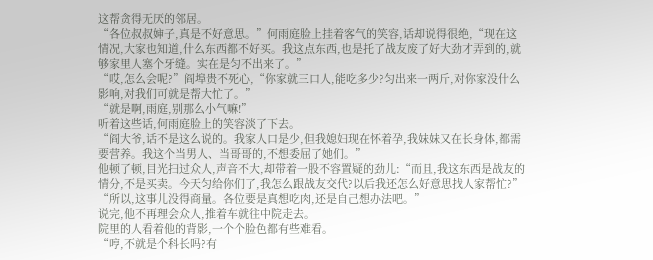这帮贪得无厌的邻居。
“各位叔叔婶子,真是不好意思。”何雨庭脸上挂着客气的笑容,话却说得很绝,“现在这情况,大家也知道,什么东西都不好买。我这点东西,也是托了战友废了好大劲才弄到的,就够家里人塞个牙缝。实在是匀不出来了。”
“哎,怎么会呢?”阎埠贵不死心,“你家就三口人,能吃多少?匀出来一两斤,对你家没什么影响,对我们可就是帮大忙了。”
“就是啊,雨庭,别那么小气嘛!”
听着这些话,何雨庭脸上的笑容淡了下去。
“阎大爷,话不是这么说的。我家人口是少,但我媳妇现在怀着孕,我妹妹又在长身体,都需要营养。我这个当男人、当哥哥的,不想委屈了她们。”
他顿了顿,目光扫过众人,声音不大,却带着一股不容置疑的劲儿:“而且,我这东西是战友的情分,不是买卖。今天匀给你们了,我怎么跟战友交代?以后我还怎么好意思找人家帮忙?”
“所以,这事儿没得商量。各位要是真想吃肉,还是自己想办法吧。”
说完,他不再理会众人,推着车就往中院走去。
院里的人看着他的背影,一个个脸色都有些难看。
“哼,不就是个科长吗?有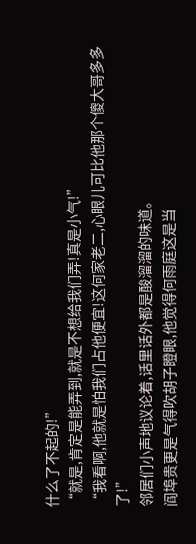什么了不起的!”
“就是,肯定是能弄到,就是不想给我们弄!真是小气!”
“我看啊,他就是怕我们占他便宜!这何家老二,心眼儿可比他那个傻大哥多多了!”
邻居们小声地议论着,话里话外都是酸溜溜的味道。
阎埠贵更是气得吹胡子瞪眼,他觉得何雨庭这是当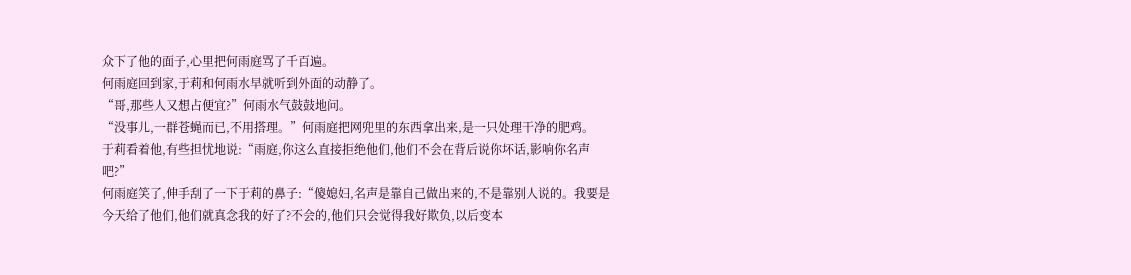众下了他的面子,心里把何雨庭骂了千百遍。
何雨庭回到家,于莉和何雨水早就听到外面的动静了。
“哥,那些人又想占便宜?”何雨水气鼓鼓地问。
“没事儿,一群苍蝇而已,不用搭理。”何雨庭把网兜里的东西拿出来,是一只处理干净的肥鸡。
于莉看着他,有些担忧地说:“雨庭,你这么直接拒绝他们,他们不会在背后说你坏话,影响你名声吧?”
何雨庭笑了,伸手刮了一下于莉的鼻子:“傻媳妇,名声是靠自己做出来的,不是靠别人说的。我要是今天给了他们,他们就真念我的好了?不会的,他们只会觉得我好欺负,以后变本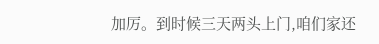加厉。到时候三天两头上门,咱们家还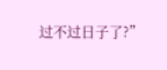过不过日子了?”